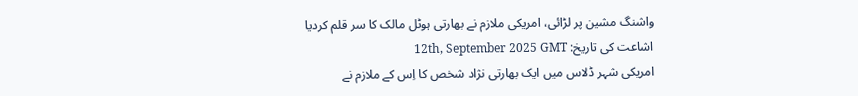واشنگ مشین پر لڑائی، امریکی ملازم نے بھارتی ہوٹل مالک کا سر قلم کردیا
اشاعت کی تاریخ: 12th, September 2025 GMT
امریکی شہر ڈلاس میں ایک بھارتی نژاد شخص کا اِس کے ملازم نے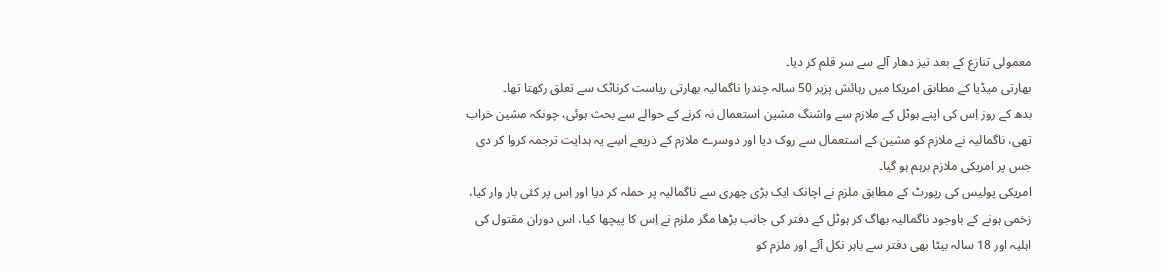معمولی تنازع کے بعد تیز دھار آلے سے سر قلم کر دیا۔
بھارتی میڈیا کے مطابق امریکا میں رہائش پزیر 50 سالہ چندرا ناگمالیہ بھارتی ریاست کرناٹک سے تعلق رکھتا تھا۔
بدھ کے روز اِس کی اپنے ہوٹل کے ملازم سے واشنگ مشین استعمال نہ کرنے کے حوالے سے بحث ہوئی، چونکہ مشین خراب تھی، ناگمالیہ نے ملازم کو مشین کے استعمال سے روک دیا اور دوسرے ملازم کے ذریعے اسِے یہ ہدایت ترجمہ کروا کر دی جس پر امریکی ملازم برہم ہو گیا۔
امریکی پولیس کی رپورٹ کے مطابق ملزم نے اچانک ایک بڑی چھری سے ناگمالیہ پر حملہ کر دیا اور اِس پر کئی بار وار کیا، زخمی ہونے کے باوجود ناگمالیہ بھاگ کر ہوٹل کے دفتر کی جانب بڑھا مگر ملزم نے اِس کا پیچھا کیا، اس دوران مقتول کی اہلیہ اور 18 سالہ بیٹا بھی دفتر سے باہر نکل آئے اور ملزم کو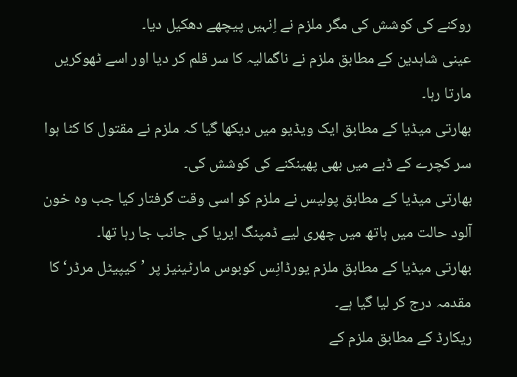روکنے کی کوشش کی مگر ملزم نے اِنہیں پیچھے دھکیل دیا۔
عینی شاہدین کے مطابق ملزم نے ناگمالیہ کا سر قلم کر دیا اور اسے ٹھوکریں مارتا رہا۔
بھارتی میڈیا کے مطابق ایک ویڈیو میں دیکھا گیا کہ ملزم نے مقتول کا کٹا ہوا سر کچرے کے ڈبے میں بھی پھینکنے کی کوشش کی۔
بھارتی میڈیا کے مطابق پولیس نے ملزم کو اسی وقت گرفتار کیا جب وہ خون آلود حالت میں ہاتھ میں چھری لیے ڈمپنگ ایریا کی جانب جا رہا تھا۔
بھارتی میڈیا کے مطابق ملزم یورڈانِس کوبوس مارٹینیز پر ’کیپیٹل مرڈر‘ کا مقدمہ درج کر لیا گیا ہے۔
ریکارڈ کے مطابق ملزم کے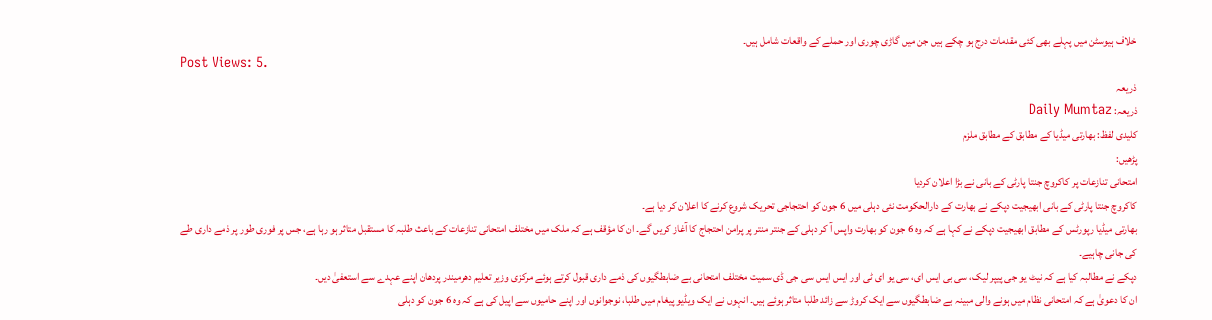خلاف ہیوسٹن میں پہلے بھی کئی مقدمات درج ہو چکے ہیں جن میں گاڑی چوری اور حملے کے واقعات شامل ہیں۔
Post Views: 5.
ذریعہ
ذریعہ: Daily Mumtaz
کلیدی لفظ: بھارتی میڈیا کے مطابق کے مطابق ملزم
پڑھیں:
امتحانی تنازعات پر کاکروچ جنتا پارٹی کے بانی نے بڑا اعلان کردیا
کاکروچ جنتا پارٹی کے بانی ابھیجیت دپکے نے بھارت کے دارالحکومت نئی دہلی میں 6 جون کو احتجاجی تحریک شروع کرنے کا اعلان کر دیا ہے۔
بھارتی میڈیا رپورٹس کے مطابق ابھیجیت دپکے نے کہا ہے کہ وہ 6 جون کو بھارت واپس آ کر دہلی کے جنتر منتر پر پرامن احتجاج کا آغاز کریں گے۔ ان کا مؤقف ہے کہ ملک میں مختلف امتحانی تنازعات کے باعث طلبہ کا مستقبل متاثر ہو رہا ہے، جس پر فوری طور پر ذمے داری طے کی جانی چاہیے۔
دپکے نے مطالبہ کیا ہے کہ نیٹ یو جی پیپر لیک، سی بی ایس ای، سی یو ای ٹی اور ایس ایس سی جی ڈی سمیت مختلف امتحانی بے ضابطگیوں کی ذمے داری قبول کرتے ہوئے مرکزی وزیر تعلیم دھرمیندر پردھان اپنے عہدے سے استعفیٰ دیں۔
ان کا دعویٰ ہے کہ امتحانی نظام میں ہونے والی مبینہ بے ضابطگیوں سے ایک کروڑ سے زائد طلبا متاثر ہوئے ہیں۔ انہوں نے ایک ویڈیو پیغام میں طلبا، نوجوانوں اور اپنے حامیوں سے اپیل کی ہے کہ وہ 6 جون کو دہلی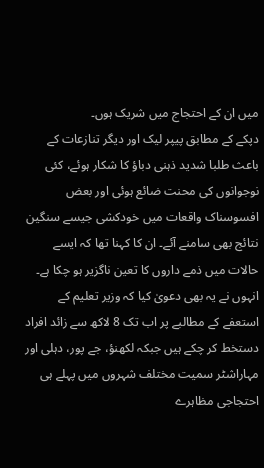میں ان کے احتجاج میں شریک ہوں۔
دپکے کے مطابق پیپر لیک اور دیگر تنازعات کے باعث طلبا شدید ذہنی دباؤ کا شکار ہوئے، کئی نوجوانوں کی محنت ضائع ہوئی اور بعض افسوسناک واقعات میں خودکشی جیسے سنگین نتائج بھی سامنے آئے۔ ان کا کہنا تھا کہ ایسے حالات میں ذمے داروں کا تعین ناگزیر ہو چکا ہے۔
انہوں نے یہ بھی دعویٰ کیا کہ وزیر تعلیم کے استعفے کے مطالبے پر اب تک 8 لاکھ سے زائد افراد دستخط کر چکے ہیں جبکہ لکھنؤ، جے پور، دہلی اور مہاراشٹر سمیت مختلف شہروں میں پہلے ہی احتجاجی مظاہرے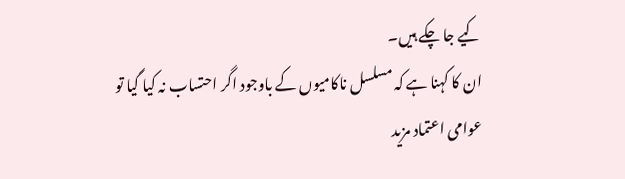کیے جا چکے ہیں۔
ان کا کہنا ہے کہ مسلسل ناکامیوں کے باوجود اگر احتساب نہ کیا گیا تو عوامی اعتماد مزید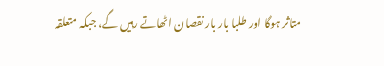متاثر ہوگا اور طلبا بار بار نقصان اٹھاتے رہیں گے، جبکہ متعلقہ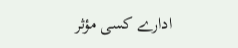ادارے کسی مؤثر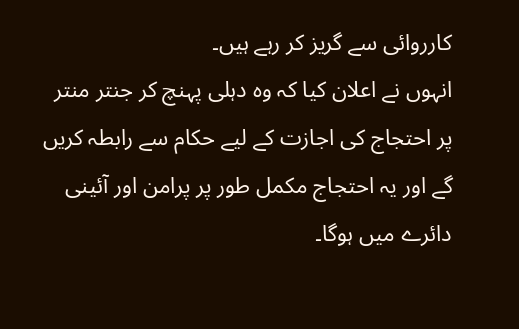کارروائی سے گریز کر رہے ہیں۔
انہوں نے اعلان کیا کہ وہ دہلی پہنچ کر جنتر منتر پر احتجاج کی اجازت کے لیے حکام سے رابطہ کریں گے اور یہ احتجاج مکمل طور پر پرامن اور آئینی دائرے میں ہوگا۔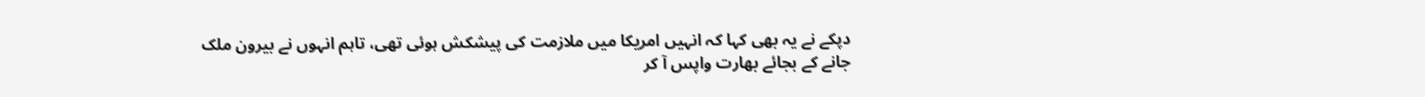دپکے نے یہ بھی کہا کہ انہیں امریکا میں ملازمت کی پیشکش ہوئی تھی، تاہم انہوں نے بیرون ملک جانے کے بجائے بھارت واپس آ کر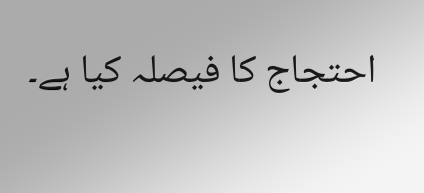احتجاج کا فیصلہ کیا ہے۔